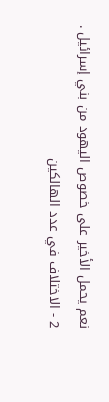نعم يحمل الأخير على خصوص اليهود من بني إسرائيل .
2 - الاختلاف في عدد الهالكين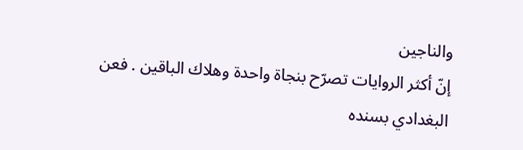والناجين
إنّ أكثر الروايات تصرّح بنجاة واحدة وهلاك الباقين . فعن البغدادي بسنده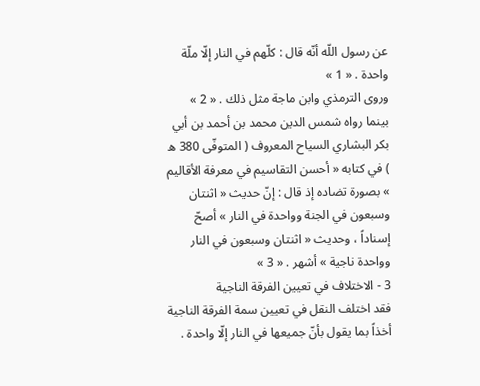عن رسول اللّه أنّه قال : كلّهم في النار إلّا ملّة واحدة . « 1 »
وروى الترمذي وابن ماجة مثل ذلك . « 2 »
بينما رواه شمس الدين محمد بن أحمد بن أبي بكر البشاري السياح المعروف ( المتوفّى 380 ه ) في كتابه « أحسن التقاسيم في معرفة الأقاليم » بصورة تضاده إذ قال : إنّ حديث « اثنتان وسبعون في الجنة وواحدة في النار » أصحّ إسناداً ، وحديث « اثنتان وسبعون في النار وواحدة ناجية » أشهر . « 3 »
3 - الاختلاف في تعيين الفرقة الناجية
فقد اختلف النقل في تعيين سمة الفرقة الناجية أخذاً بما يقول بأنّ جميعها في النار إلّا واحدة .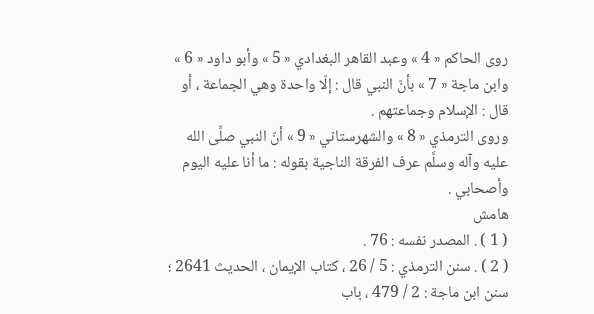روى الحاكم « 4 » وعبد القاهر البغدادي « 5 » وأبو داود « 6 » وابن ماجة « 7 » بأنّ النبي قال : إلّا واحدة وهي الجماعة ، أو قال : الإسلام وجماعتهم .
وروى الترمذي « 8 » والشهرستاني « 9 » أنّ النبي صلَّى الله عليه وآله وسلَّم عرف الفرقة الناجية بقوله : ما أنا عليه اليوم وأصحابي .
هامش
( 1 ) . المصدر نفسه : 76 .
( 2 ) . سنن الترمذي : 5 / 26 ، كتاب الإيمان ، الحديث 2641 ؛ سنن ابن ماجة : 2 / 479 ، باب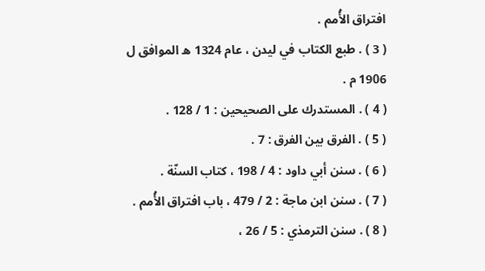افتراق الأُمم .
( 3 ) . طبع الكتاب في ليدن ، عام 1324 ه الموافق ل 1906 م .
( 4 ) . المستدرك على الصحيحين : 1 / 128 .
( 5 ) . الفرق بين الفرق : 7 .
( 6 ) . سنن أبي داود : 4 / 198 ، كتاب السنّة .
( 7 ) . سنن ابن ماجة : 2 / 479 ، باب افتراق الأُمم .
( 8 ) . سنن الترمذي : 5 / 26 ،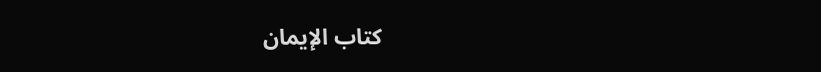كتاب الإيمان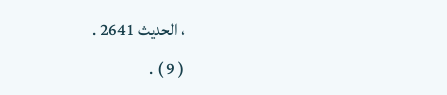، الحديث 2641 .
( 9 ) .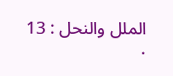الملل والنحل : 13 .